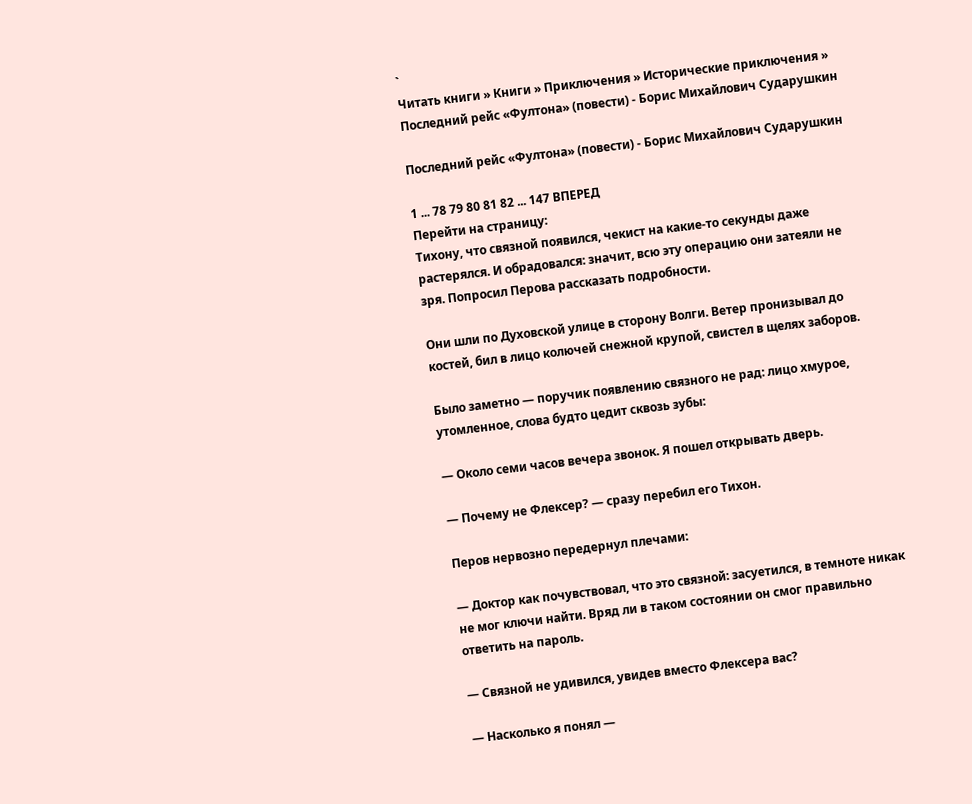`
Читать книги » Книги » Приключения » Исторические приключения » Последний рейс «Фултона» (повести) - Борис Михайлович Сударушкин

Последний рейс «Фултона» (повести) - Борис Михайлович Сударушкин

1 ... 78 79 80 81 82 ... 147 ВПЕРЕД
Перейти на страницу:
Тихону, что связной появился, чекист на какие-то секунды даже растерялся. И обрадовался: значит, всю эту операцию они затеяли не зря. Попросил Перова рассказать подробности.

Они шли по Духовской улице в сторону Волги. Ветер пронизывал до костей, бил в лицо колючей снежной крупой, свистел в щелях заборов.

Было заметно — поручик появлению связного не рад: лицо хмурое, утомленное, слова будто цедит сквозь зубы:

— Около семи часов вечера звонок. Я пошел открывать дверь.

— Почему не Флексер? — сразу перебил его Тихон.

Перов нервозно передернул плечами:

— Доктор как почувствовал, что это связной: засуетился, в темноте никак не мог ключи найти. Вряд ли в таком состоянии он смог правильно ответить на пароль.

— Связной не удивился, увидев вместо Флексера вас?

— Насколько я понял —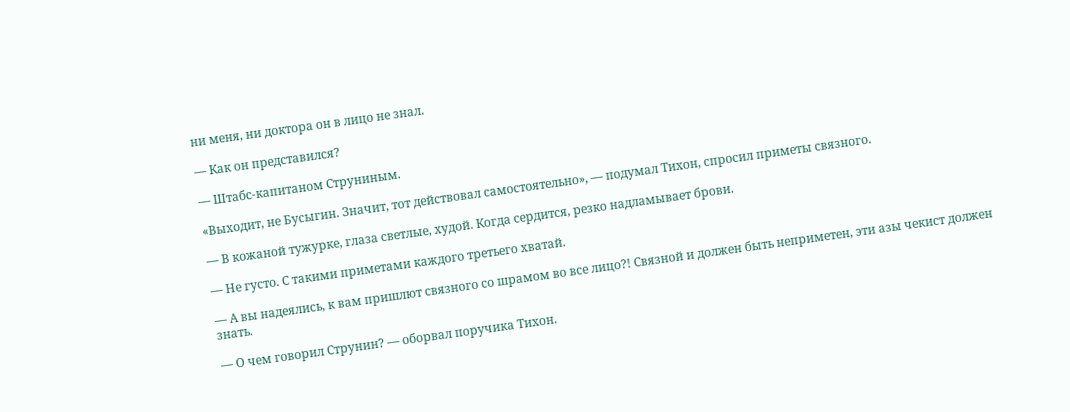ни меня, ни доктора он в лицо не знал.

— Как он представился?

— Штабс-капитаном Струниным.

«Выходит, не Бусыгин. Значит, тот действовал самостоятельно», — подумал Тихон, спросил приметы связного.

— В кожаной тужурке, глаза светлые, худой. Когда сердится, резко надламывает брови.

— Не густо. С такими приметами каждого третьего хватай.

— А вы надеялись, к вам пришлют связного со шрамом во все лицо?! Связной и должен быть неприметен, эти азы чекист должен знать.

— О чем говорил Струнин? — оборвал поручика Тихон.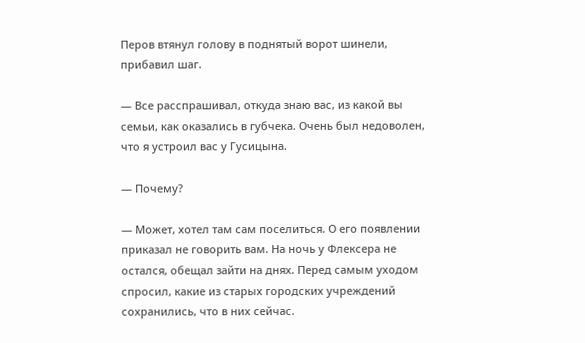Перов втянул голову в поднятый ворот шинели, прибавил шаг.

— Все расспрашивал, откуда знаю вас, из какой вы семьи, как оказались в губчека. Очень был недоволен, что я устроил вас у Гусицына.

— Почему?

— Может, хотел там сам поселиться. О его появлении приказал не говорить вам. На ночь у Флексера не остался, обещал зайти на днях. Перед самым уходом спросил, какие из старых городских учреждений сохранились, что в них сейчас.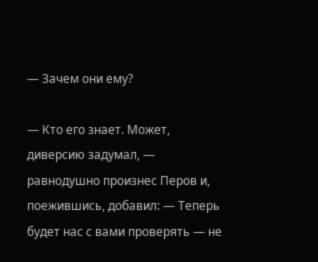— Зачем они ему?

— Кто его знает. Может, диверсию задумал, — равнодушно произнес Перов и, поежившись, добавил: — Теперь будет нас с вами проверять — не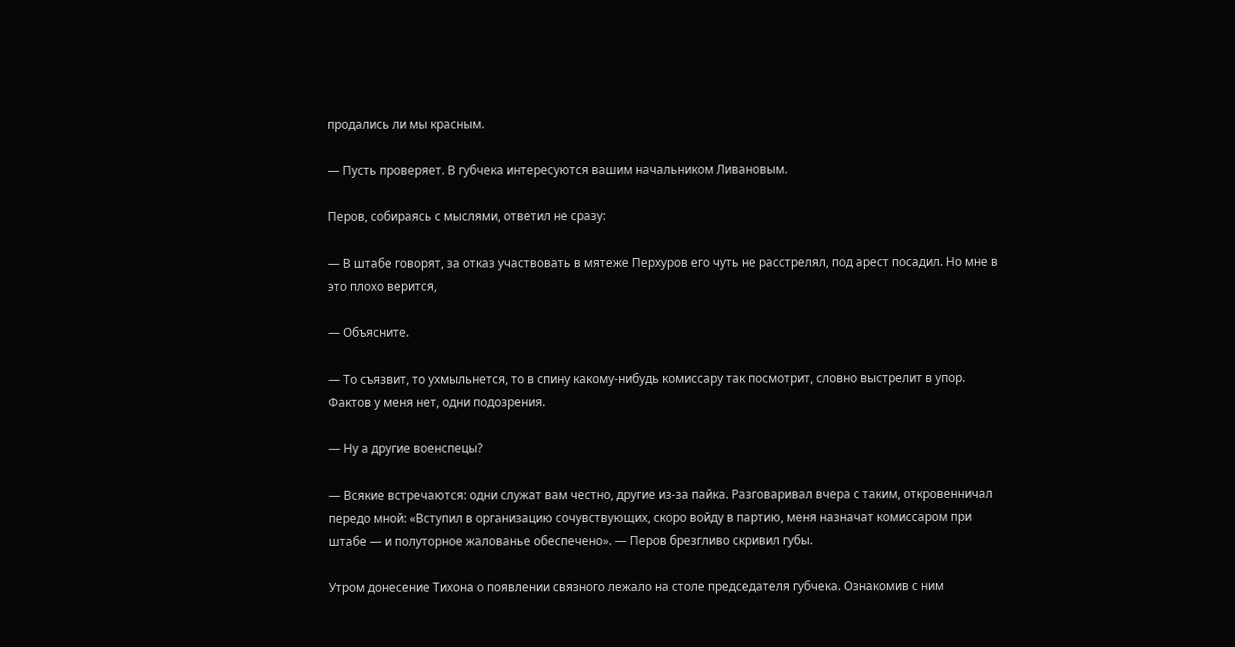продались ли мы красным.

— Пусть проверяет. В губчека интересуются вашим начальником Ливановым.

Перов, собираясь с мыслями, ответил не сразу:

— В штабе говорят, за отказ участвовать в мятеже Перхуров его чуть не расстрелял, под арест посадил. Но мне в это плохо верится,

— Объясните.

— То съязвит, то ухмыльнется, то в спину какому-нибудь комиссару так посмотрит, словно выстрелит в упор. Фактов у меня нет, одни подозрения.

— Ну а другие военспецы?

— Всякие встречаются: одни служат вам честно, другие из-за пайка. Разговаривал вчера с таким, откровенничал передо мной: «Вступил в организацию сочувствующих, скоро войду в партию, меня назначат комиссаром при штабе — и полуторное жалованье обеспечено». — Перов брезгливо скривил губы.

Утром донесение Тихона о появлении связного лежало на столе председателя губчека. Ознакомив с ним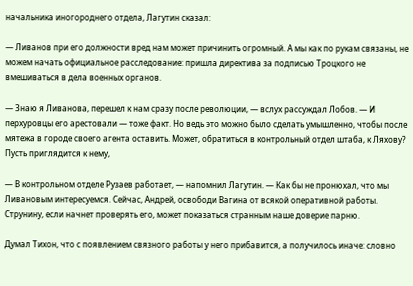начальника иногороднего отдела, Лагутин сказал:

— Ливанов при его должности вред нам может причинить огромный. А мы как по рукам связаны, не можем начать официальное расследование: пришла директива за подписью Троцкого не вмешиваться в дела военных органов.

— Знаю я Ливанова, перешел к нам сразу после революции, — вслух рассуждал Лобов. — И перхуровцы его арестовали — тоже факт. Но ведь это можно было сделать умышленно, чтобы после мятежа в городе своего агента оставить. Может, обратиться в контрольный отдел штаба, к Ляхову? Пусть приглядится к нему,

— В контрольном отделе Рузаев работает, — напомнил Лагутин. — Как бы не пронюхал, что мы Ливановым интересуемся. Сейчас, Андрей, освободи Вагина от всякой оперативной работы. Струнину, если начнет проверять его, может показаться странным наше доверие парню.

Думал Тихон, что с появлением связного работы у него прибавится, а получилось иначе: словно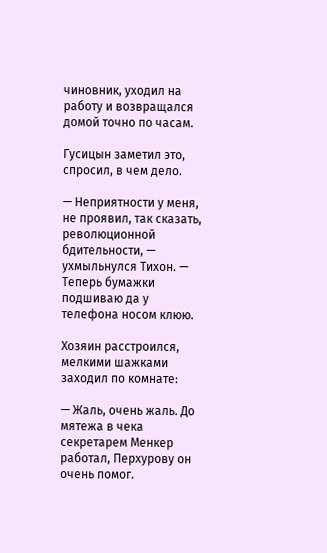чиновник, уходил на работу и возвращался домой точно по часам.

Гусицын заметил это, спросил, в чем дело.

— Неприятности у меня, не проявил, так сказать, революционной бдительности, — ухмыльнулся Тихон. — Теперь бумажки подшиваю да у телефона носом клюю.

Хозяин расстроился, мелкими шажками заходил по комнате:

— Жаль, очень жаль. До мятежа в чека секретарем Менкер работал, Перхурову он очень помог.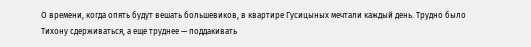О времени, когда опять будут вешать большевиков, в квартире Гусицыных мечтали каждый день. Трудно было Тихону сдерживаться, а еще труднее — поддакивать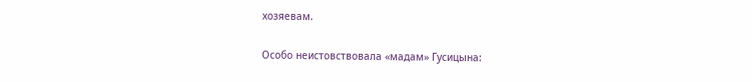хозяевам.

Особо неистовствовала «мадам» Гусицына: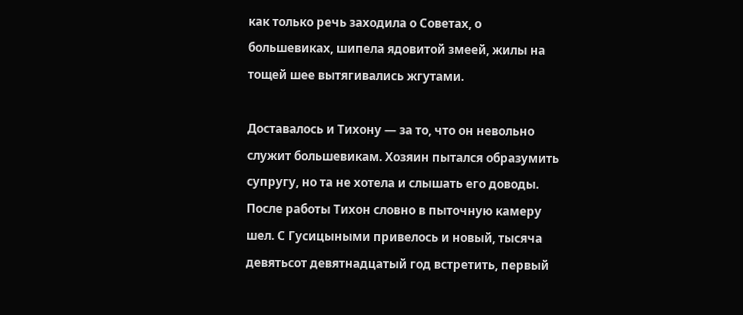как только речь заходила о Советах, о большевиках, шипела ядовитой змеей, жилы на тощей шее вытягивались жгутами.

Доставалось и Тихону — за то, что он невольно служит большевикам. Хозяин пытался образумить супругу, но та не хотела и слышать его доводы. После работы Тихон словно в пыточную камеру шел. С Гусицыными привелось и новый, тысяча девятьсот девятнадцатый год встретить, первый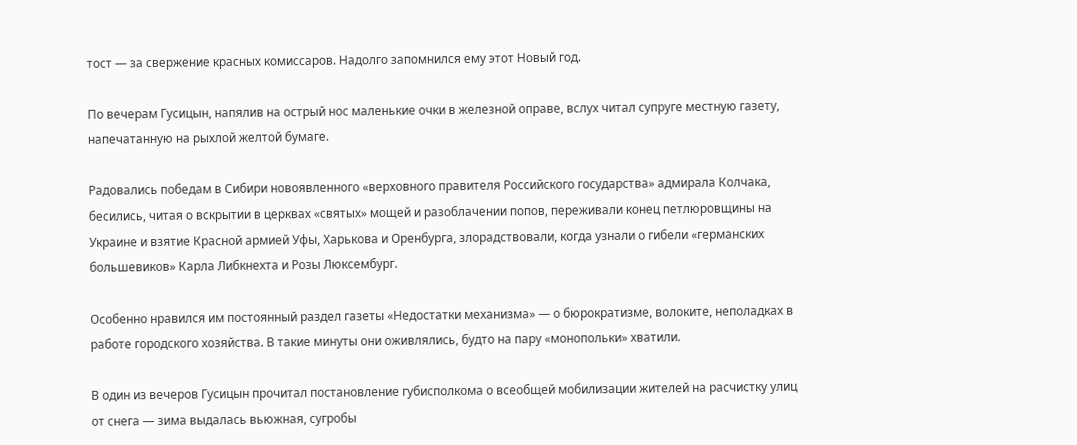тост — за свержение красных комиссаров. Надолго запомнился ему этот Новый год.

По вечерам Гусицын, напялив на острый нос маленькие очки в железной оправе, вслух читал супруге местную газету, напечатанную на рыхлой желтой бумаге.

Радовались победам в Сибири новоявленного «верховного правителя Российского государства» адмирала Колчака, бесились, читая о вскрытии в церквах «святых» мощей и разоблачении попов, переживали конец петлюровщины на Украине и взятие Красной армией Уфы, Харькова и Оренбурга, злорадствовали, когда узнали о гибели «германских большевиков» Карла Либкнехта и Розы Люксембург.

Особенно нравился им постоянный раздел газеты «Недостатки механизма» — о бюрократизме, волоките, неполадках в работе городского хозяйства. В такие минуты они оживлялись, будто на пару «монопольки» хватили.

В один из вечеров Гусицын прочитал постановление губисполкома о всеобщей мобилизации жителей на расчистку улиц от снега — зима выдалась вьюжная, сугробы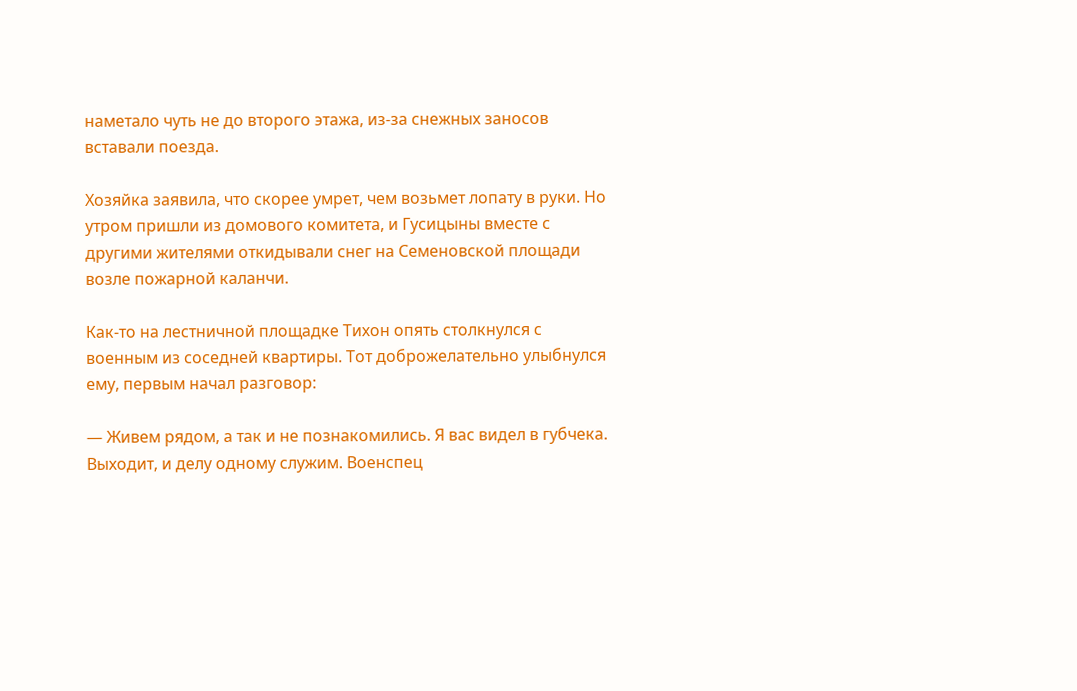наметало чуть не до второго этажа, из-за снежных заносов вставали поезда.

Хозяйка заявила, что скорее умрет, чем возьмет лопату в руки. Но утром пришли из домового комитета, и Гусицыны вместе с другими жителями откидывали снег на Семеновской площади возле пожарной каланчи.

Как-то на лестничной площадке Тихон опять столкнулся с военным из соседней квартиры. Тот доброжелательно улыбнулся ему, первым начал разговор:

— Живем рядом, а так и не познакомились. Я вас видел в губчека. Выходит, и делу одному служим. Военспец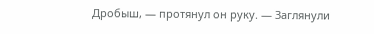Дробыш, — протянул он руку. — Заглянули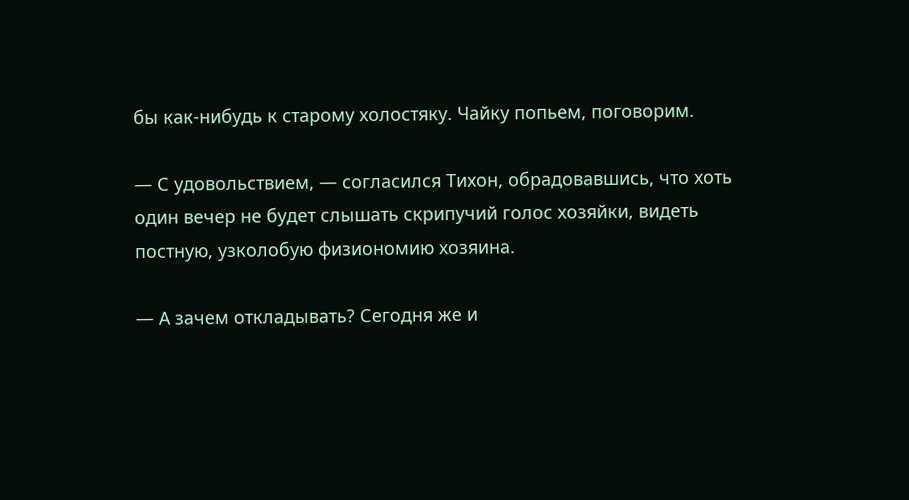бы как-нибудь к старому холостяку. Чайку попьем, поговорим.

— С удовольствием, — согласился Тихон, обрадовавшись, что хоть один вечер не будет слышать скрипучий голос хозяйки, видеть постную, узколобую физиономию хозяина.

— А зачем откладывать? Сегодня же и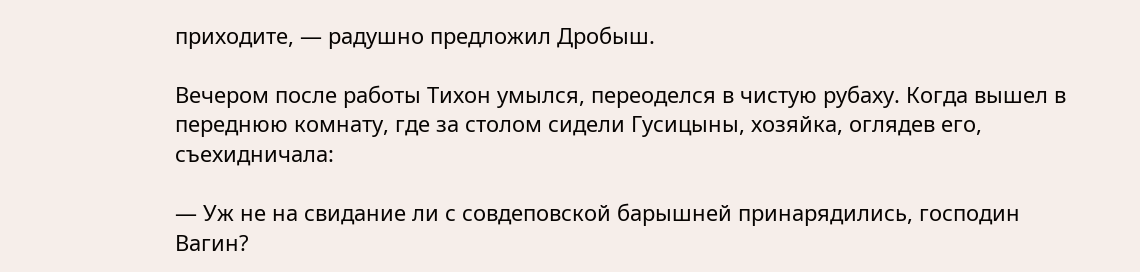приходите, — радушно предложил Дробыш.

Вечером после работы Тихон умылся, переоделся в чистую рубаху. Когда вышел в переднюю комнату, где за столом сидели Гусицыны, хозяйка, оглядев его, съехидничала:

— Уж не на свидание ли с совдеповской барышней принарядились, господин Вагин?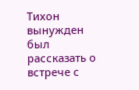Тихон вынужден был рассказать о встрече с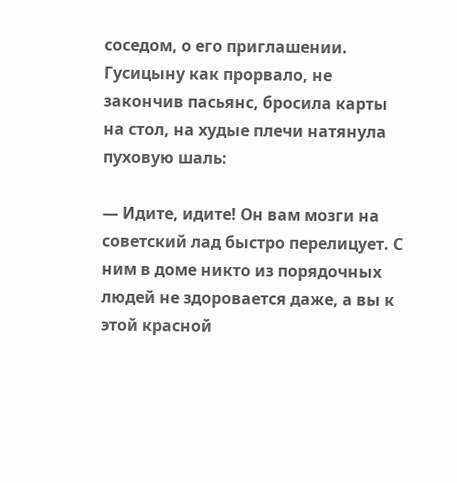соседом, о его приглашении. Гусицыну как прорвало, не закончив пасьянс, бросила карты на стол, на худые плечи натянула пуховую шаль:

— Идите, идите! Он вам мозги на советский лад быстро перелицует. С ним в доме никто из порядочных людей не здоровается даже, а вы к этой красной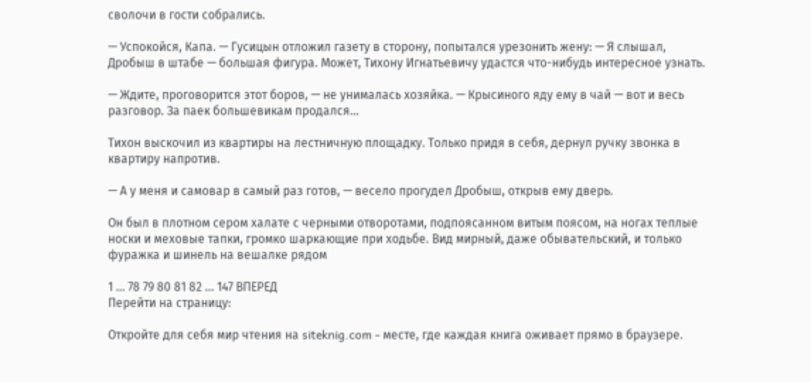сволочи в гости собрались.

— Успокойся, Капа. — Гусицын отложил газету в сторону, попытался урезонить жену: — Я слышал, Дробыш в штабе — большая фигура. Может, Тихону Игнатьевичу удастся что-нибудь интересное узнать.

— Ждите, проговорится этот боров, — не унималась хозяйка. — Крысиного яду ему в чай — вот и весь разговор. За паек большевикам продался...

Тихон выскочил из квартиры на лестничную площадку. Только придя в себя, дернул ручку звонка в квартиру напротив.

— А у меня и самовар в самый раз готов, — весело прогудел Дробыш, открыв ему дверь.

Он был в плотном сером халате с черными отворотами, подпоясанном витым поясом, на ногах теплые носки и меховые тапки, громко шаркающие при ходьбе. Вид мирный, даже обывательский, и только фуражка и шинель на вешалке рядом

1 ... 78 79 80 81 82 ... 147 ВПЕРЕД
Перейти на страницу:

Откройте для себя мир чтения на siteknig.com - месте, где каждая книга оживает прямо в браузере.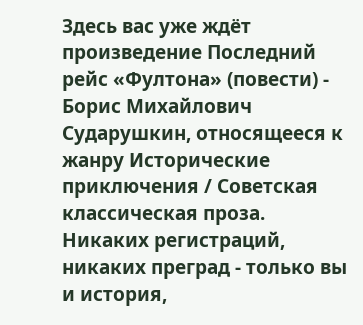Здесь вас уже ждёт произведение Последний рейс «Фултона» (повести) - Борис Михайлович Сударушкин, относящееся к жанру Исторические приключения / Советская классическая проза. Никаких регистраций, никаких преград - только вы и история,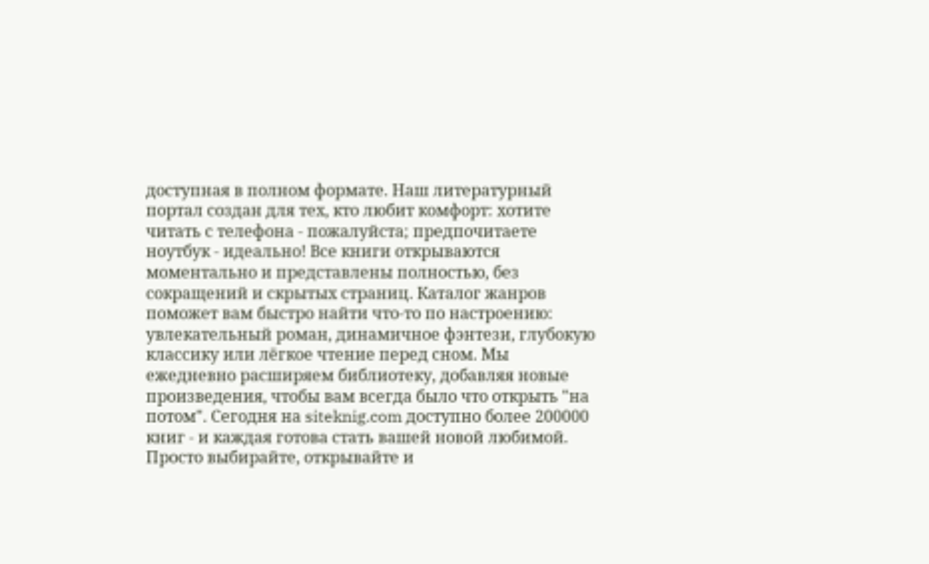доступная в полном формате. Наш литературный портал создан для тех, кто любит комфорт: хотите читать с телефона - пожалуйста; предпочитаете ноутбук - идеально! Все книги открываются моментально и представлены полностью, без сокращений и скрытых страниц. Каталог жанров поможет вам быстро найти что-то по настроению: увлекательный роман, динамичное фэнтези, глубокую классику или лёгкое чтение перед сном. Мы ежедневно расширяем библиотеку, добавляя новые произведения, чтобы вам всегда было что открыть "на потом". Сегодня на siteknig.com доступно более 200000 книг - и каждая готова стать вашей новой любимой. Просто выбирайте, открывайте и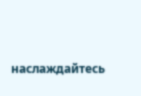наслаждайтесь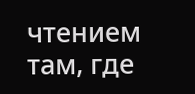чтением там, где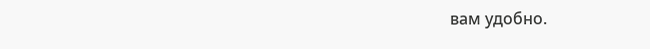вам удобно.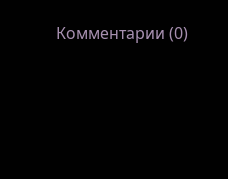Комментарии (0)